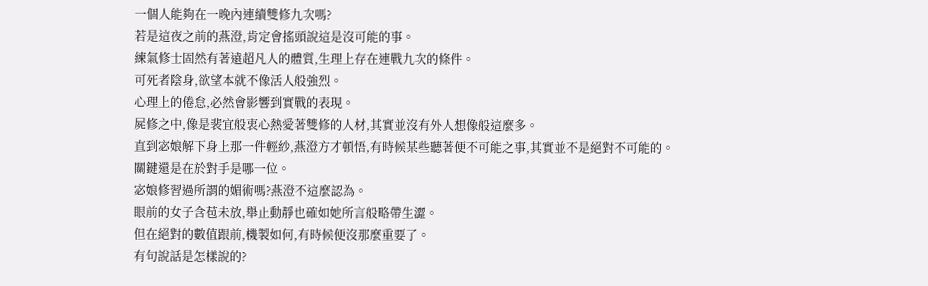一個人能夠在一晚內連續雙修九次嗎?
若是這夜之前的燕澄,肯定會搖頭說這是沒可能的事。
練氣修士固然有著遠超凡人的體質,生理上存在連戰九次的條件。
可死者陰身,欲望本就不像活人般強烈。
心理上的倦怠,必然會影響到實戰的表現。
屍修之中,像是裴宜般衷心熱愛著雙修的人材,其實並沒有外人想像般這麼多。
直到宓娘解下身上那一件輕紗,燕澄方才頓悟,有時候某些聽著便不可能之事,其實並不是絕對不可能的。
關鍵還是在於對手是哪一位。
宓娘修習過所謂的媚術嗎?燕澄不這麼認為。
眼前的女子含苞未放,舉止動靜也確如她所言般略帶生澀。
但在絕對的數值跟前,機製如何,有時候便沒那麼重要了。
有句說話是怎樣說的?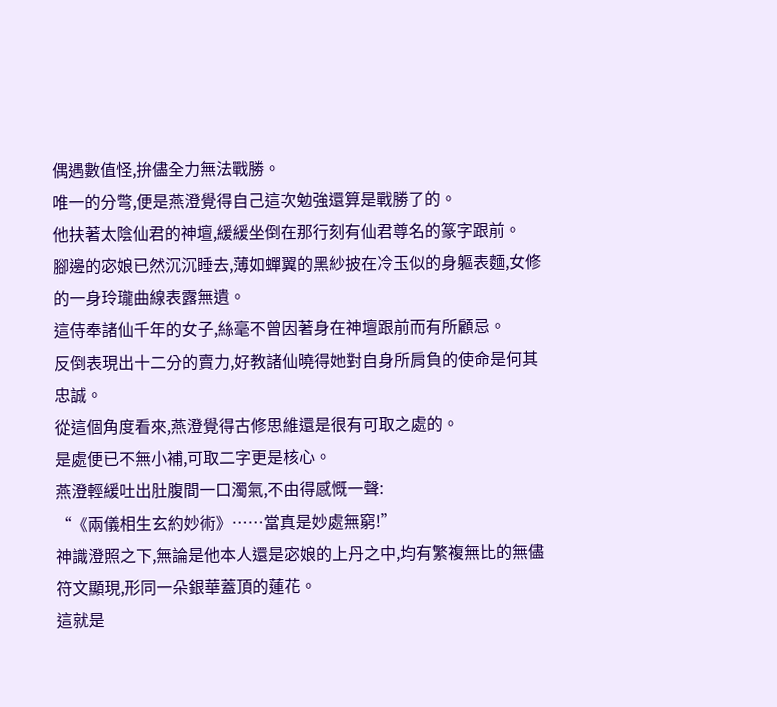偶遇數值怪,拚儘全力無法戰勝。
唯一的分彆,便是燕澄覺得自己這次勉強還算是戰勝了的。
他扶著太陰仙君的神壇,緩緩坐倒在那行刻有仙君尊名的篆字跟前。
腳邊的宓娘已然沉沉睡去,薄如蟬翼的黑紗披在冷玉似的身軀表麵,女修的一身玲瓏曲線表露無遺。
這侍奉諸仙千年的女子,絲毫不曾因著身在神壇跟前而有所顧忌。
反倒表現出十二分的賣力,好教諸仙曉得她對自身所肩負的使命是何其忠誠。
從這個角度看來,燕澄覺得古修思維還是很有可取之處的。
是處便已不無小補,可取二字更是核心。
燕澄輕緩吐出肚腹間一口濁氣,不由得感慨一聲:
“《兩儀相生玄約妙術》……當真是妙處無窮!”
神識澄照之下,無論是他本人還是宓娘的上丹之中,均有繁複無比的無儘符文顯現,形同一朵銀華蓋頂的蓮花。
這就是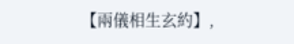【兩儀相生玄約】,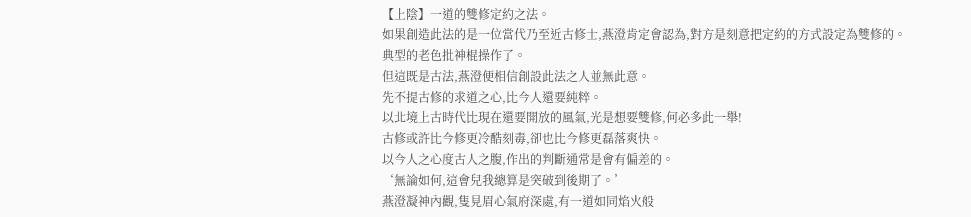【上陰】一道的雙修定約之法。
如果創造此法的是一位當代乃至近古修士,燕澄肯定會認為,對方是刻意把定約的方式設定為雙修的。
典型的老色批神棍操作了。
但這既是古法,燕澄便相信創設此法之人並無此意。
先不提古修的求道之心,比今人還要純粹。
以北境上古時代比現在還要開放的風氣,光是想要雙修,何必多此一舉!
古修或許比今修更冷酷刻毒,卻也比今修更磊落爽快。
以今人之心度古人之腹,作出的判斷通常是會有偏差的。
‘無論如何,這會兒我總算是突破到後期了。’
燕澄凝神內觀,隻見眉心氣府深處,有一道如同焰火般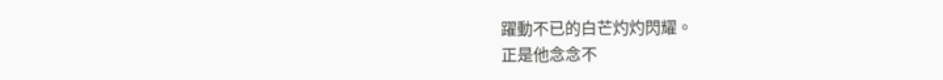躍動不已的白芒灼灼閃耀。
正是他念念不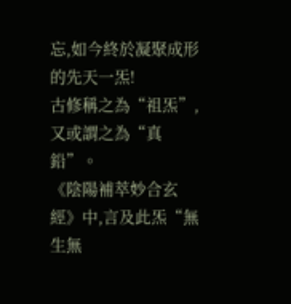忘,如今終於凝聚成形的先天一炁!
古修稱之為“祖炁”,又或謂之為“真鉛”。
《陰陽補萃妙合玄經》中,言及此炁“無生無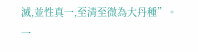滅,並性真一,至清至微為大丹種”。
一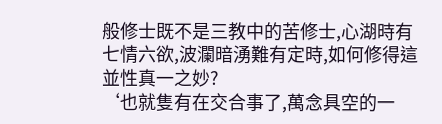般修士既不是三教中的苦修士,心湖時有七情六欲,波瀾暗湧難有定時,如何修得這並性真一之妙?
‘也就隻有在交合事了,萬念具空的一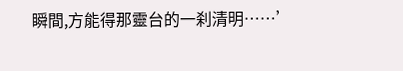瞬間,方能得那靈台的一刹清明……’